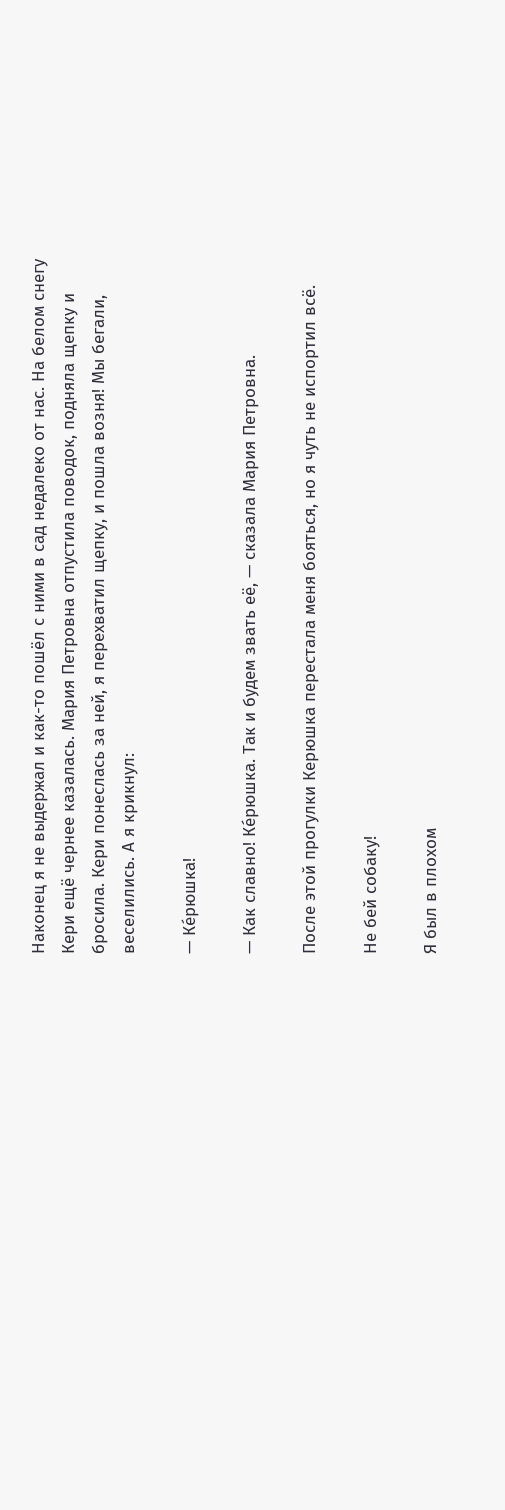Наконец я не выдержал и как-то пошёл с ними в сад недалеко от нас. На белом снегу Кери ещё чернее казалась. Мария Петровна отпустила поводок, подняла щепку и бросила. Кери понеслась за ней, я перехватил щепку, и пошла возня! Мы бегали, веселились. А я крикнул:

— Ке́рюшка!

— Как славно! Ке́рюшка. Так и будем звать её, — сказала Мария Петровна.

После этой прогулки Керюшка перестала меня бояться, но я чуть не испортил всё.

Не бей собаку!

Я был в плохом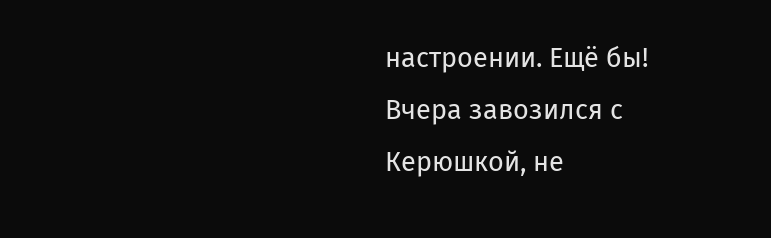настроении. Ещё бы! Вчера завозился с Керюшкой, не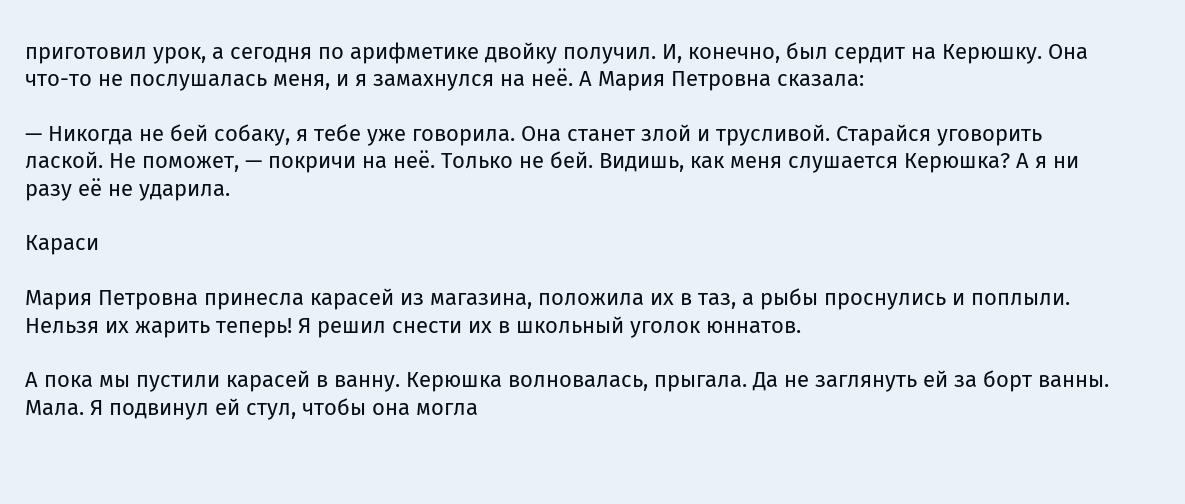приготовил урок, а сегодня по арифметике двойку получил. И, конечно, был сердит на Керюшку. Она что-то не послушалась меня, и я замахнулся на неё. А Мария Петровна сказала:

— Никогда не бей собаку, я тебе уже говорила. Она станет злой и трусливой. Старайся уговорить лаской. Не поможет, — покричи на неё. Только не бей. Видишь, как меня слушается Керюшка? А я ни разу её не ударила.

Караси

Мария Петровна принесла карасей из магазина, положила их в таз, а рыбы проснулись и поплыли. Нельзя их жарить теперь! Я решил снести их в школьный уголок юннатов.

А пока мы пустили карасей в ванну. Керюшка волновалась, прыгала. Да не заглянуть ей за борт ванны. Мала. Я подвинул ей стул, чтобы она могла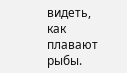видеть, как плавают рыбы.